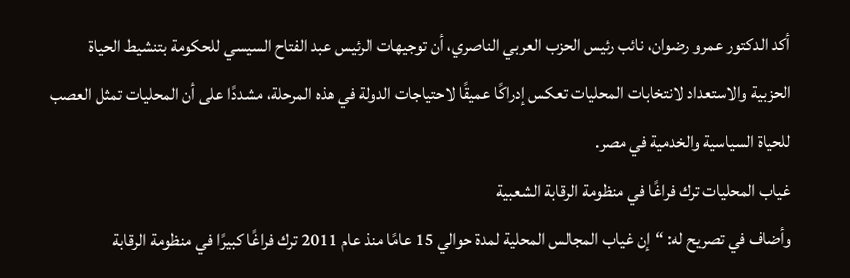أكد الدكتور عمرو رضوان، نائب رئيس الحزب العربي الناصري، أن توجيهات الرئيس عبد الفتاح السيسي للحكومة بتنشيط الحياة الحزبية والاستعداد لانتخابات المحليات تعكس إدراكًا عميقًا لاحتياجات الدولة في هذه المرحلة، مشددًا على أن المحليات تمثل العصب للحياة السياسية والخدمية في مصر.
غياب المحليات ترك فراغًا في منظومة الرقابة الشعبية
وأضاف في تصريح له: “إن غياب المجالس المحلية لمدة حوالي 15 عامًا منذ عام 2011 ترك فراغًا كبيرًا في منظومة الرقابة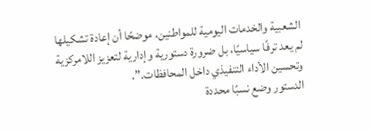الشعبية والخدمات اليومية للمواطنين، موضحًا أن إعادة تشكيلها لم يعد ترفًا سياسيًا، بل ضرورة دستورية وإدارية لتعزيز اللامركزية وتحسين الأداء التنفيذي داخل المحافظات.”.
الدستور وضع نسبًا محددة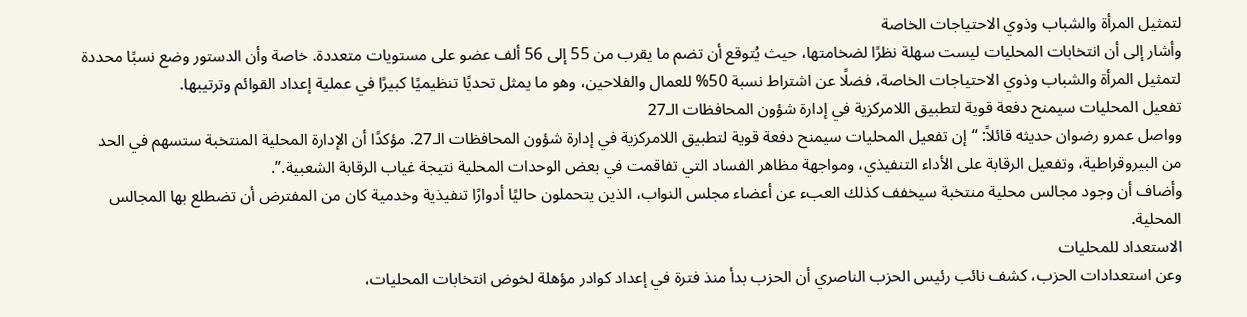لتمثيل المرأة والشباب وذوي الاحتياجات الخاصة
وأشار إلى أن انتخابات المحليات ليست سهلة نظرًا لضخامتها، حيث يُتوقع أن تضم ما يقرب من 55 إلى 56 ألف عضو على مستويات متعددة. خاصة وأن الدستور وضع نسبًا محددة لتمثيل المرأة والشباب وذوي الاحتياجات الخاصة، فضلًا عن اشتراط نسبة 50% للعمال والفلاحين، وهو ما يمثل تحديًا تنظيميًا كبيرًا في عملية إعداد القوائم وترتيبها.
تفعيل المحليات سيمنح دفعة قوية لتطبيق اللامركزية في إدارة شؤون المحافظات الـ27
وواصل عمرو رضوان حديثه قائلاً: “إن تفعيل المحليات سيمنح دفعة قوية لتطبيق اللامركزية في إدارة شؤون المحافظات الـ27. مؤكدًا أن الإدارة المحلية المنتخبة ستسهم في الحد من البيروقراطية، وتفعيل الرقابة على الأداء التنفيذي، ومواجهة مظاهر الفساد التي تفاقمت في بعض الوحدات المحلية نتيجة غياب الرقابة الشعبية.”.
وأضاف أن وجود مجالس محلية منتخبة سيخفف كذلك العبء عن أعضاء مجلس النواب، الذين يتحملون حاليًا أدوارًا تنفيذية وخدمية كان من المفترض أن تضطلع بها المجالس المحلية.
الاستعداد للمحليات
وعن استعدادات الحزب، كشف نائب رئيس الحزب الناصري أن الحزب بدأ منذ فترة في إعداد كوادر مؤهلة لخوض انتخابات المحليات،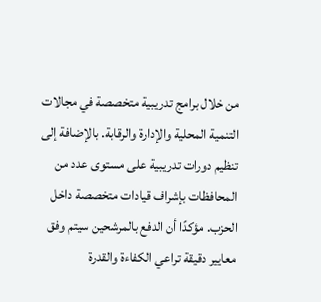من خلال برامج تدريبية متخصصة في مجالات التنمية المحلية والإدارة والرقابة. بالإضافة إلى تنظيم دورات تدريبية على مستوى عدد من المحافظات بإشراف قيادات متخصصة داخل الحزب. مؤكدًا أن الدفع بالمرشحين سيتم وفق معايير دقيقة تراعي الكفاءة والقدرة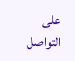على التواصل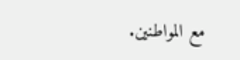مع المواطنين.